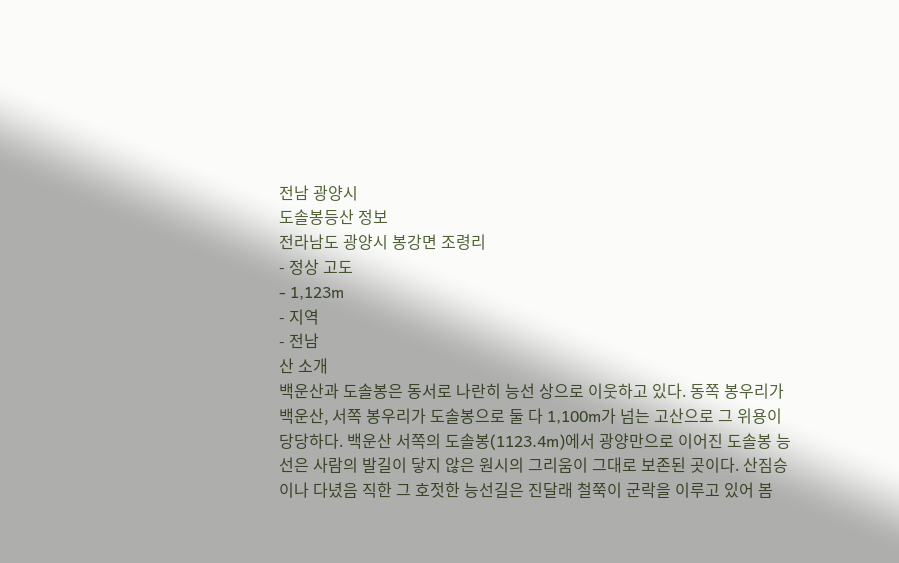전남 광양시
도솔봉등산 정보
전라남도 광양시 봉강면 조령리
- 정상 고도
- 1,123m
- 지역
- 전남
산 소개
백운산과 도솔봉은 동서로 나란히 능선 상으로 이웃하고 있다. 동쪽 봉우리가 백운산, 서쪽 봉우리가 도솔봉으로 둘 다 1,100m가 넘는 고산으로 그 위용이 당당하다. 백운산 서쪽의 도솔봉(1123.4m)에서 광양만으로 이어진 도솔봉 능선은 사람의 발길이 닿지 않은 원시의 그리움이 그대로 보존된 곳이다. 산짐승이나 다녔음 직한 그 호젓한 능선길은 진달래 철쭉이 군락을 이루고 있어 봄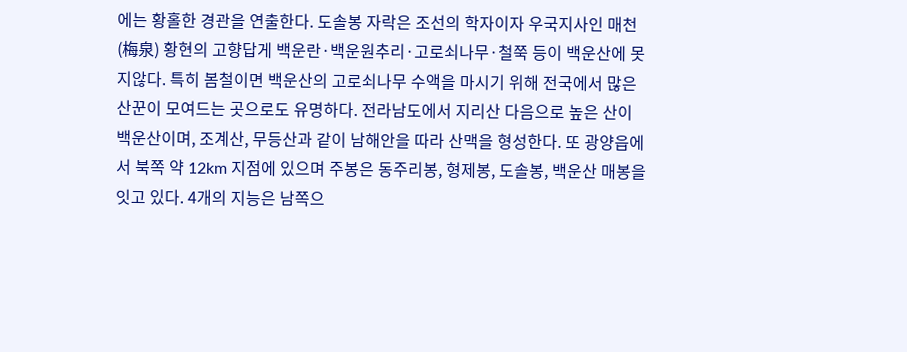에는 황홀한 경관을 연출한다. 도솔봉 자락은 조선의 학자이자 우국지사인 매천(梅泉) 황현의 고향답게 백운란·백운원추리·고로쇠나무·철쭉 등이 백운산에 못지않다. 특히 봄철이면 백운산의 고로쇠나무 수액을 마시기 위해 전국에서 많은 산꾼이 모여드는 곳으로도 유명하다. 전라남도에서 지리산 다음으로 높은 산이 백운산이며, 조계산, 무등산과 같이 남해안을 따라 산맥을 형성한다. 또 광양읍에서 북쪽 약 12km 지점에 있으며 주봉은 동주리봉, 형제봉, 도솔봉, 백운산 매봉을 잇고 있다. 4개의 지능은 남쪽으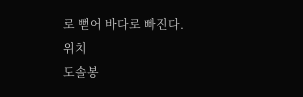로 뻗어 바다로 빠진다.
위치
도솔봉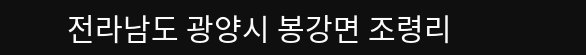전라남도 광양시 봉강면 조령리